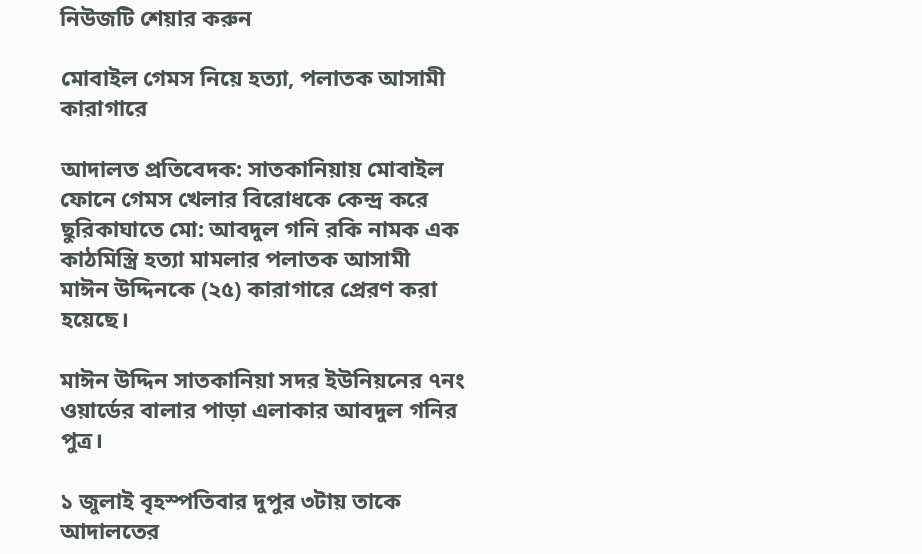নিউজটি শেয়ার করুন

মোবাইল গেমস নিয়ে হত্যা, পলাতক আসামী কারাগারে

আদালত প্রতিবেদক: সাতকানিয়ায় মোবাইল ফোনে গেমস খেলার বিরোধকে কেন্দ্র করে ছুরিকাঘাতে মো: আবদুল গনি রকি নামক এক কাঠমিস্ত্রি হত্যা মামলার পলাতক আসামী মাঈন ‍উদ্দিনকে (২৫) কারাগারে প্রেরণ করা হয়েছে।

মাঈন উদ্দিন সাতকানিয়া সদর ইউনিয়নের ৭নং ওয়ার্ডের বালার পাড়া এলাকার আবদুল গনির পুত্র।

১ জুলাই বৃহস্পতিবার দুপুর ৩টায় তাকে আদালতের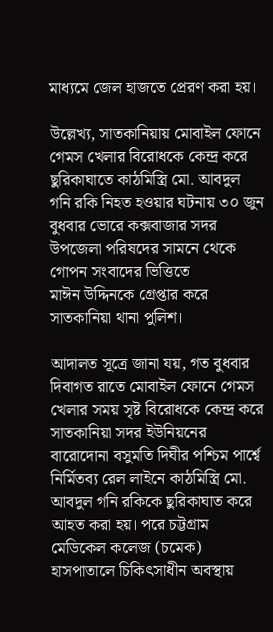মাধ্যমে জেল হাজতে প্রেরণ করা হয়।

উল্লেখ্য, সাতকানিয়ায় মোবাইল ফোনে গেমস খেলার বিরোধকে কেন্দ্র করে ছুরিকাঘাতে কাঠমিস্ত্রি মো. আবদুল গনি রকি নিহত হওয়ার ঘটনায় ৩০ জুন বুধবার ভোরে কক্সবাজার সদর উপজেলা পরিষদের সামনে থেকে গোপন সংবাদের ভিত্তিতে মাঈন ‍উদ্দিনকে গ্রেপ্তার করে সাতকানিয়া থানা পুলিশ।

আদালত সূত্রে জানা যয়, গত বুধবার দিবাগত রাতে মোবাইল ফোনে গেমস খেলার সময় সৃষ্ট বিরোধকে কেন্দ্র করে সাতকানিয়া সদর ইউনিয়নের বারোদোনা বসুমতি দিঘীর পশ্চিম পার্শ্বে নির্মিতব্য রেল লাইনে কাঠমিস্ত্রি মো. আবদুল গনি রকিকে ছুরিকাঘাত করে আহত করা হয়। পরে চট্টগ্রাম মেডিকেল কলেজ (চমেক) হাসপাতালে চিকিৎসাধীন অবস্থায়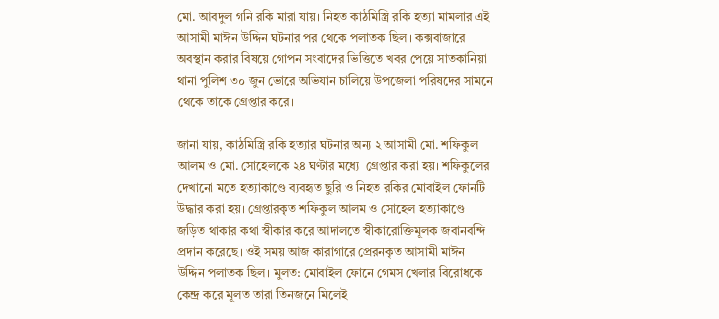মো. আবদুল গনি রকি মারা যায়। নিহত কাঠমিস্ত্রি রকি হত্যা মামলার এই আসামী মাঈন উদ্দিন ঘটনার পর থেকে পলাতক ছিল। কক্সবাজারে অবস্থান করার বিষয়ে গোপন সংবাদের ভিত্তিতে খবর পেয়ে সাতকানিয়া থানা পুলিশ ৩০ জুন ভোরে অভিযান চালিয়ে উপজেলা পরিষদের সামনে থেকে তাকে গ্রেপ্তার করে।

জানা যায়, কাঠমিস্ত্রি রকি হত্যার ঘটনার অন্য ২ আসামী মো. শফিকুল আলম ও মো. সোহেলকে ২৪ ঘণ্টার মধ্যে  গ্রেপ্তার করা হয়। শফিকুলের দেখানো মতে হত্যাকাণ্ডে ব্যবহৃত ছুরি ও নিহত রকির মোবাইল ফোনটি উদ্ধার করা হয়। গ্রেপ্তারকৃত শফিকুল আলম ও সোহেল হত্যাকাণ্ডে জড়িত থাকার কথা স্বীকার করে আদালতে স্বীকারোক্তিমূলক জবানবন্দি প্রদান করেছে। ওই সময় আজ কারাগারে প্রেরনকৃত আসামী মাঈন উদ্দিন পলাতক ছিল। মুলত: মোবাইল ফোনে গেমস খেলার বিরোধকে কেন্দ্র করে মূলত তারা তিনজনে মিলেই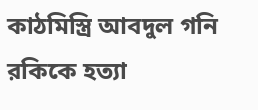কাঠমিস্ত্রি আবদুল গনি রকিকে হত্যা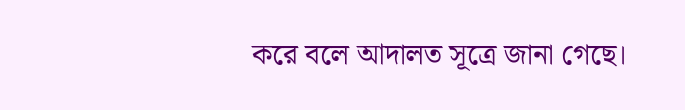করে বলে আদালত সূত্রে জানা গেছে।